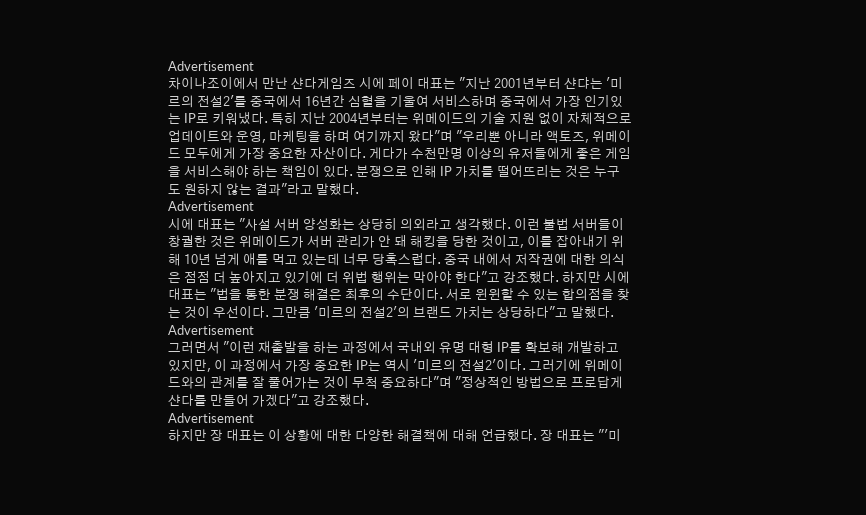Advertisement
차이나조이에서 만난 샨다게임즈 시에 페이 대표는 "지난 2001년부터 샨댜는 '미르의 전설2'를 중국에서 16년간 심혈을 기울여 서비스하며 중국에서 가장 인기있는 IP로 키워냈다. 특히 지난 2004년부터는 위메이드의 기술 지원 없이 자체적으로 업데이트와 운영, 마케팅을 하며 여기까지 왔다"며 "우리뿐 아니라 액토즈, 위메이드 모두에게 가장 중요한 자산이다. 게다가 수천만명 이상의 유저들에게 좋은 게임을 서비스해야 하는 책임이 있다. 분쟁으로 인해 IP 가치를 떨어뜨리는 것은 누구도 원하지 않는 결과"라고 말했다.
Advertisement
시에 대표는 "사설 서버 양성화는 상당히 의외라고 생각했다. 이런 불법 서버들이 창궐한 것은 위메이드가 서버 관리가 안 돼 해킹을 당한 것이고, 이를 잡아내기 위해 10년 넘게 애를 먹고 있는데 너무 당혹스럽다. 중국 내에서 저작권에 대한 의식은 점점 더 높아지고 있기에 더 위법 행위는 막아야 한다"고 강조했다. 하지만 시에 대표는 "법을 통한 분쟁 해결은 최후의 수단이다. 서로 윈윈할 수 있는 합의점을 찾는 것이 우선이다. 그만큼 '미르의 전설2'의 브랜드 가치는 상당하다"고 말했다.
Advertisement
그러면서 "이런 재출발을 하는 과정에서 국내외 유명 대형 IP를 확보해 개발하고 있지만, 이 과정에서 가장 중요한 IP는 역시 '미르의 전설2'이다. 그러기에 위메이드와의 관계를 잘 풀어가는 것이 무척 중요하다"며 "정상적인 방법으로 프로답게 샨다를 만들어 가겠다"고 강조했다.
Advertisement
하지만 장 대표는 이 상황에 대한 다양한 해결책에 대해 언급했다. 장 대표는 "'미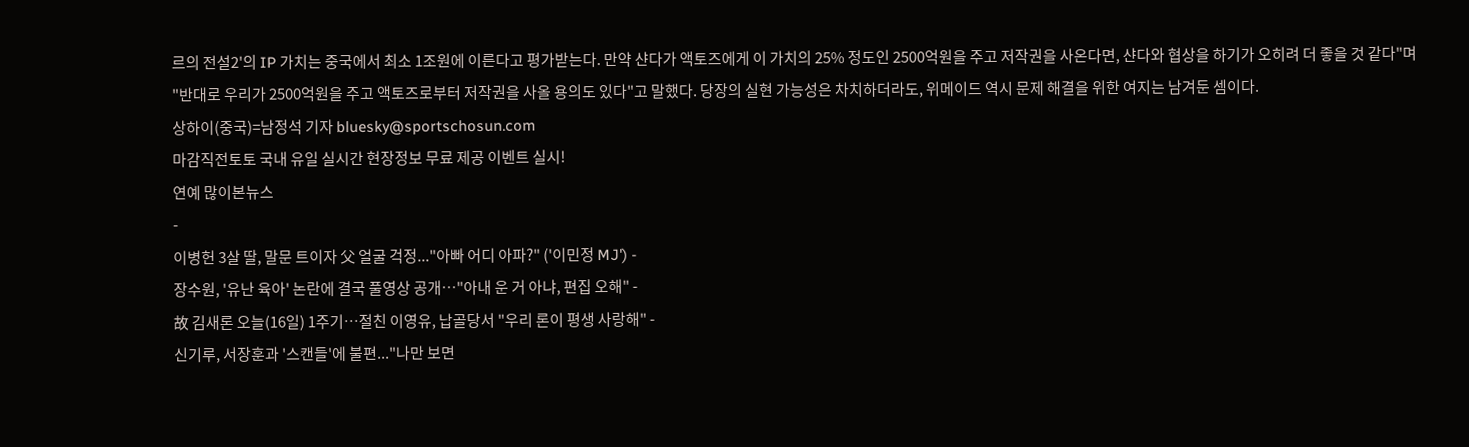르의 전설2'의 IP 가치는 중국에서 최소 1조원에 이른다고 평가받는다. 만약 샨다가 액토즈에게 이 가치의 25% 정도인 2500억원을 주고 저작권을 사온다면, 샨다와 협상을 하기가 오히려 더 좋을 것 같다"며 "반대로 우리가 2500억원을 주고 액토즈로부터 저작권을 사올 용의도 있다"고 말했다. 당장의 실현 가능성은 차치하더라도, 위메이드 역시 문제 해결을 위한 여지는 남겨둔 셈이다.
상하이(중국)=남정석 기자 bluesky@sportschosun.com
마감직전토토 국내 유일 실시간 현장정보 무료 제공 이벤트 실시!
연예 많이본뉴스
-
이병헌 3살 딸, 말문 트이자 父 얼굴 걱정..."아빠 어디 아파?" ('이민정 MJ') -
장수원, '유난 육아' 논란에 결국 풀영상 공개…"아내 운 거 아냐, 편집 오해" -
故 김새론 오늘(16일) 1주기…절친 이영유, 납골당서 "우리 론이 평생 사랑해" -
신기루, 서장훈과 '스캔들'에 불편..."나만 보면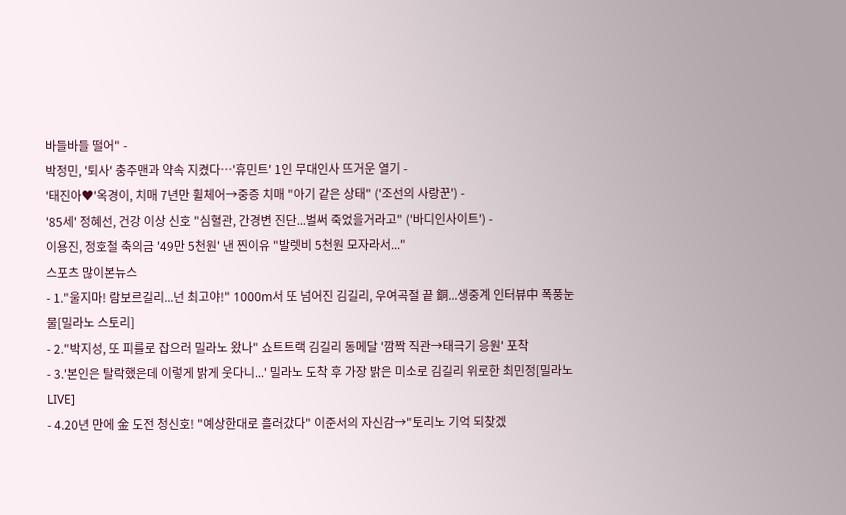바들바들 떨어" -
박정민, '퇴사' 충주맨과 약속 지켰다…'휴민트' 1인 무대인사 뜨거운 열기 -
'태진아♥'옥경이, 치매 7년만 휠체어→중증 치매 "아기 같은 상태" ('조선의 사랑꾼') -
'85세' 정혜선, 건강 이상 신호 "심혈관, 간경변 진단...벌써 죽었을거라고" ('바디인사이트') -
이용진, 정호철 축의금 '49만 5천원' 낸 찐이유 "발렛비 5천원 모자라서..."
스포츠 많이본뉴스
- 1."울지마! 람보르길리...넌 최고야!" 1000m서 또 넘어진 김길리, 우여곡절 끝 銅...생중계 인터뷰中 폭풍눈물[밀라노 스토리]
- 2."박지성, 또 피를로 잡으러 밀라노 왔나" 쇼트트랙 김길리 동메달 '깜짝 직관→태극기 응원' 포착
- 3.'본인은 탈락했은데 이렇게 밝게 웃다니...' 밀라노 도착 후 가장 밝은 미소로 김길리 위로한 최민정[밀라노LIVE]
- 4.20년 만에 金 도전 청신호! "예상한대로 흘러갔다" 이준서의 자신감→"토리노 기억 되찾겠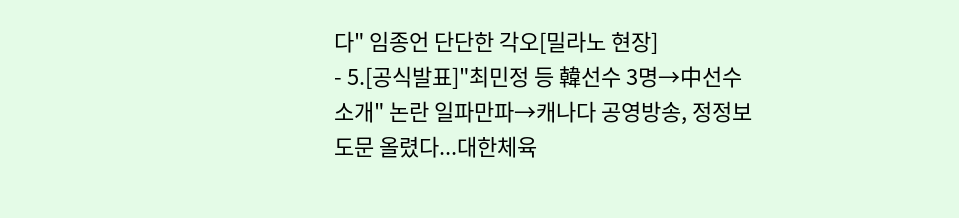다" 임종언 단단한 각오[밀라노 현장]
- 5.[공식발표]"최민정 등 韓선수 3명→中선수 소개" 논란 일파만파→캐나다 공영방송, 정정보도문 올렸다...대한체육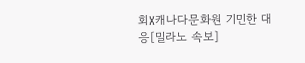회X캐나다문화원 기민한 대응[밀라노 속보]